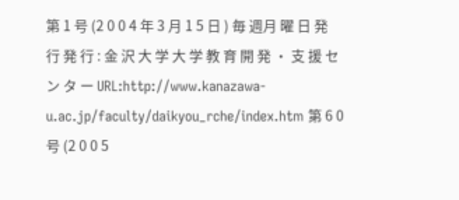第 1 号 (2 0 0 4 年 3 月 1 5 日 ) 毎 週月 曜 日 発 行 発 行 : 金 沢 大 学 大 学 教 育 開 発 ・ 支 援 セ ン タ ー URL:http://www.kanazawa-u.ac.jp/faculty/daikyou_rche/index.htm 第 6 0 号 (2 0 0 5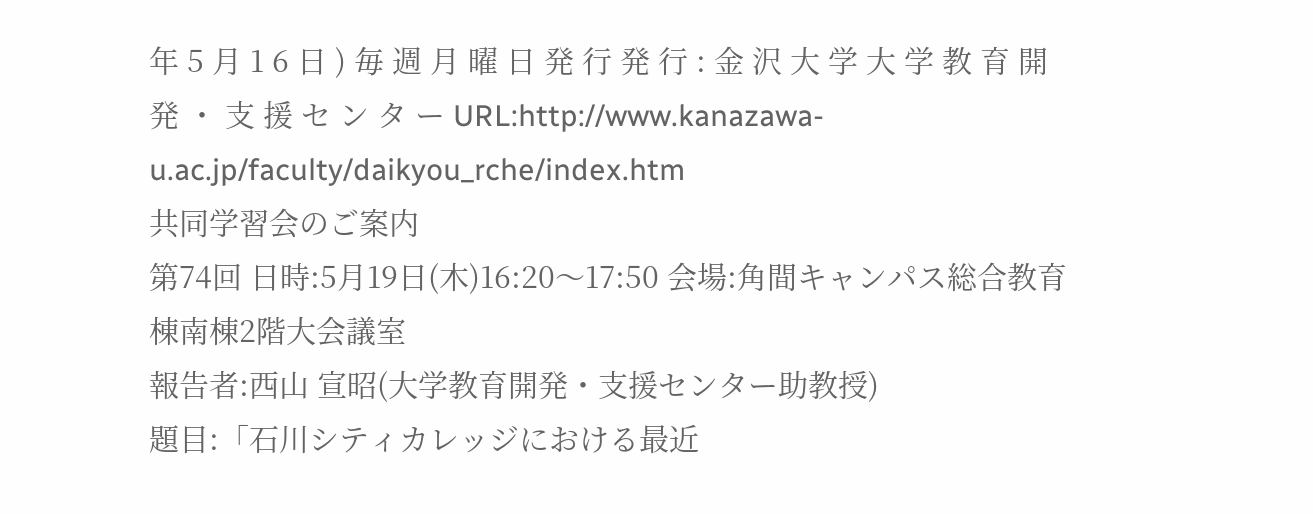年 5 月 1 6 日 ) 毎 週 月 曜 日 発 行 発 行 : 金 沢 大 学 大 学 教 育 開 発 ・ 支 援 セ ン タ ー URL:http://www.kanazawa-u.ac.jp/faculty/daikyou_rche/index.htm
共同学習会のご案内
第74回 日時:5月19日(木)16:20〜17:50 会場:角間キャンパス総合教育棟南棟2階大会議室
報告者:西山 宣昭(大学教育開発・支援センター助教授)
題目:「石川シティカレッジにおける最近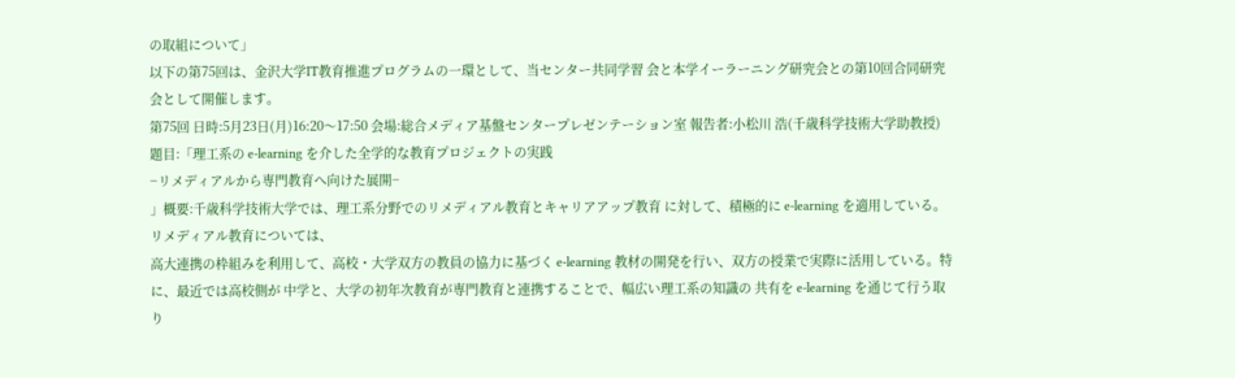の取組について」
以下の第75回は、金沢大学IT教育推進プログラムの一環として、当センター共同学習 会と本学イーラーニング研究会との第10回合同研究会として開催します。
第75回 日時:5月23日(月)16:20〜17:50 会場:総合メディア基盤センタープレゼンテーション室 報告者:小松川 浩(千歳科学技術大学助教授)
題目:「理工系の e-learning を介した全学的な教育プロジェクトの実践
−リメディアルから専門教育へ向けた展開−
」概要:千歳科学技術大学では、理工系分野でのリメディアル教育とキャリアアップ教育 に対して、積極的に e-learning を適用している。リメディアル教育については、
高大連携の枠組みを利用して、高校・大学双方の教員の協力に基づく e-learning 教材の開発を行い、双方の授業で実際に活用している。特に、最近では高校側が 中学と、大学の初年次教育が専門教育と連携することで、幅広い理工系の知識の 共有を e-learning を通じて行う取り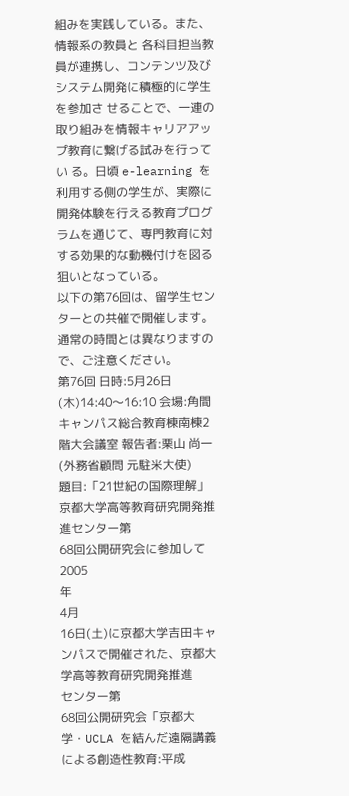組みを実践している。また、情報系の教員と 各科目担当教員が連携し、コンテンツ及びシステム開発に積極的に学生を参加さ せることで、一連の取り組みを情報キャリアアップ教育に繋げる試みを行ってい る。日頃 e-learning を利用する側の学生が、実際に開発体験を行える教育プログ ラムを通じて、専門教育に対する効果的な動機付けを図る狙いとなっている。
以下の第76回は、留学生センターとの共催で開催します。通常の時間とは異なりますの で、ご注意ください。
第76回 日時:5月26日(木)14:40〜16:10 会場:角間キャンパス総合教育棟南棟2階大会議室 報告者:栗山 尚一(外務省顧問 元駐米大使)
題目:「21世紀の国際理解」
京都大学高等教育研究開発推進センター第
68回公開研究会に参加して
2005
年
4月
16日(土)に京都大学吉田キャンパスで開催された、京都大学高等教育研究開発推進
センター第
68回公開研究会「京都大学・UCLA を結んだ遠隔講義による創造性教育:平成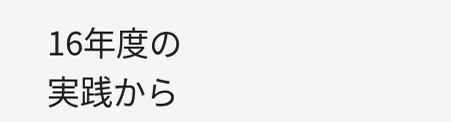16年度の
実践から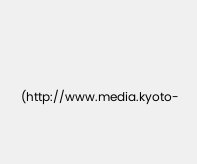(http://www.media.kyoto-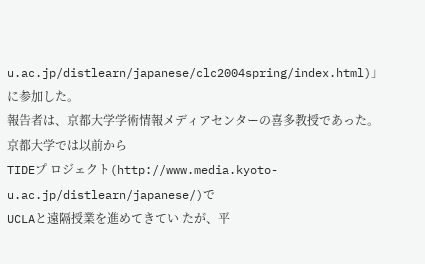u.ac.jp/distlearn/japanese/clc2004spring/index.html)」に参加した。
報告者は、京都大学学術情報メディアセンターの喜多教授であった。京都大学では以前から
TIDEプ ロジェクト(http://www.media.kyoto-u.ac.jp/distlearn/japanese/)で
UCLAと遠隔授業を進めてきてい たが、平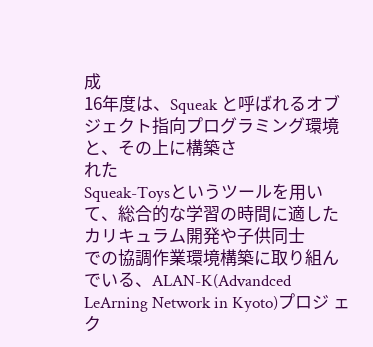成
16年度は、Squeak と呼ばれるオブジェクト指向プログラミング環境と、その上に構築さ
れた
Squeak-Toysというツールを用いて、総合的な学習の時間に適したカリキュラム開発や子供同士
での協調作業環境構築に取り組んでいる、ALAN-K(Advandced LeArning Network in Kyoto)プロジ ェク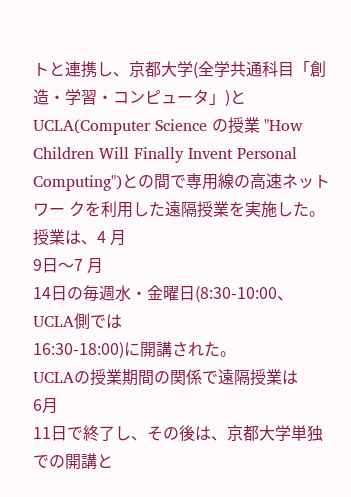トと連携し、京都大学(全学共通科目「創造・学習・コンピュータ」)と
UCLA(Computer Science の授業 "How Children Will Finally Invent Personal Computing")との間で専用線の高速ネットワー クを利用した遠隔授業を実施した。
授業は、4 月
9日〜7 月
14日の毎週水・金曜日(8:30-10:00、
UCLA側では
16:30-18:00)に開講された。
UCLAの授業期間の関係で遠隔授業は
6月
11日で終了し、その後は、京都大学単独での開講と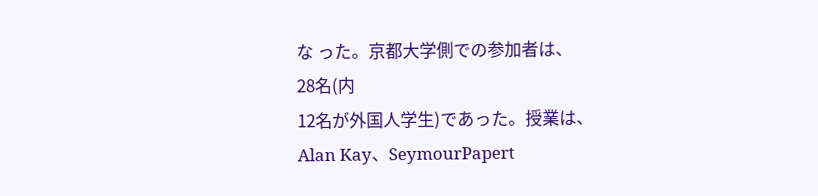な った。京都大学側での参加者は、
28名(内
12名が外国人学生)であった。授業は、
Alan Kay、SeymourPapert